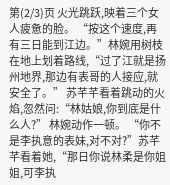第(2/3)页 火光跳跃,映着三个女人疲惫的脸。 “按这个速度,再有三日能到江边。”林婉用树枝在地上划着路线,“过了江就是扬州地界,那边有表哥的人接应,就安全了。” 苏芊芊看着跳动的火焰,忽然问:“林姑娘,你到底是什么人?” 林婉动作一顿。 “你不是李执意的表妹,对不对?”苏芊芊看着她,“那日你说林柔是你姐姐,可李执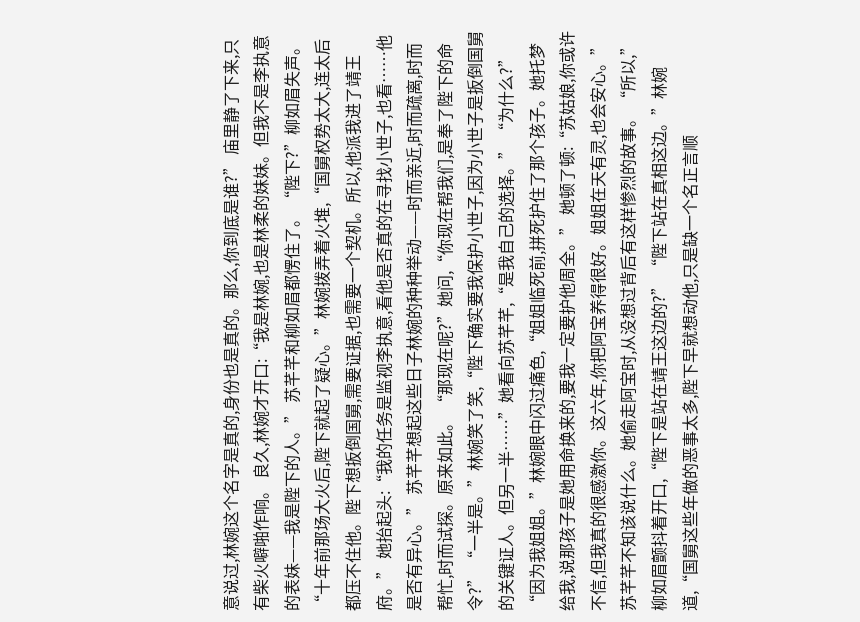意说过,林婉这个名字是真的,身份也是真的。那么,你到底是谁?” 庙里静了下来,只有柴火噼啪作响。 良久,林婉才开口:“我是林婉,也是林柔的妹妹。但我不是李执意的表妹——我是陛下的人。” 苏芊芊和柳如眉都愣住了。 “陛下?”柳如眉失声。 “十年前那场大火后,陛下就起了疑心。”林婉拨弄着火堆,“国舅权势太大,连太后都压不住他。陛下想扳倒国舅,需要证据,也需要一个契机。所以,他派我进了靖王府。” 她抬起头:“我的任务是监视李执意,看他是否真的在寻找小世子,也看……他是否有异心。” 苏芊芊想起这些日子林婉的种种举动——时而亲近,时而疏离,时而帮忙,时而试探。原来如此。 “那现在呢?”她问,“你现在帮我们,是奉了陛下的命令?” “一半是。”林婉笑了笑,“陛下确实要我保护小世子,因为小世子是扳倒国舅的关键证人。但另一半……”她看向苏芊芊,“是我自己的选择。” “为什么?” “因为我姐姐。”林婉眼中闪过痛色,“姐姐临死前,拼死护住了那个孩子。她托梦给我,说那孩子是她用命换来的,要我一定要护他周全。” 她顿了顿:“苏姑娘,你或许不信,但我真的很感激你。这六年,你把阿宝养得很好。姐姐在天有灵,也会安心。” 苏芊芊不知该说什么。她偷走阿宝时,从没想过背后有这样惨烈的故事。 “所以,”柳如眉颤抖着开口,“陛下是站在靖王这边的?” “陛下站在真相这边。”林婉道,“国舅这些年做的恶事太多,陛下早就想动他,只是缺一个名正言顺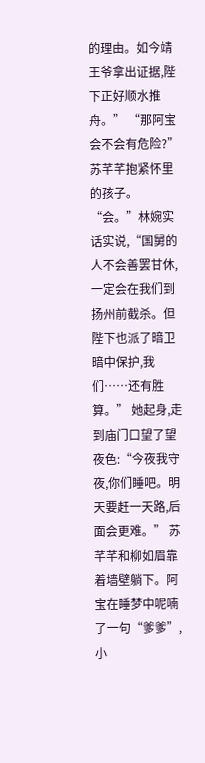的理由。如今靖王爷拿出证据,陛下正好顺水推舟。” “那阿宝会不会有危险?”苏芊芊抱紧怀里的孩子。 “会。”林婉实话实说,“国舅的人不会善罢甘休,一定会在我们到扬州前截杀。但陛下也派了暗卫暗中保护,我们……还有胜算。” 她起身,走到庙门口望了望夜色:“今夜我守夜,你们睡吧。明天要赶一天路,后面会更难。” 苏芊芊和柳如眉靠着墙壁躺下。阿宝在睡梦中呢喃了一句“爹爹”,小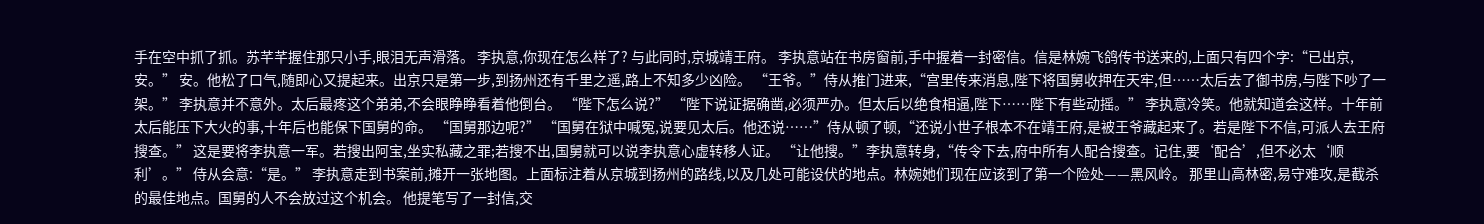手在空中抓了抓。苏芊芊握住那只小手,眼泪无声滑落。 李执意,你现在怎么样了? 与此同时,京城靖王府。 李执意站在书房窗前,手中握着一封密信。信是林婉飞鸽传书送来的,上面只有四个字:“已出京,安。” 安。他松了口气,随即心又提起来。出京只是第一步,到扬州还有千里之遥,路上不知多少凶险。 “王爷。”侍从推门进来,“宫里传来消息,陛下将国舅收押在天牢,但……太后去了御书房,与陛下吵了一架。” 李执意并不意外。太后最疼这个弟弟,不会眼睁睁看着他倒台。 “陛下怎么说?” “陛下说证据确凿,必须严办。但太后以绝食相逼,陛下……陛下有些动摇。” 李执意冷笑。他就知道会这样。十年前太后能压下大火的事,十年后也能保下国舅的命。 “国舅那边呢?” “国舅在狱中喊冤,说要见太后。他还说……”侍从顿了顿,“还说小世子根本不在靖王府,是被王爷藏起来了。若是陛下不信,可派人去王府搜查。” 这是要将李执意一军。若搜出阿宝,坐实私藏之罪;若搜不出,国舅就可以说李执意心虚转移人证。 “让他搜。”李执意转身,“传令下去,府中所有人配合搜查。记住,要‘配合’,但不必太‘顺利’。” 侍从会意:“是。” 李执意走到书案前,摊开一张地图。上面标注着从京城到扬州的路线,以及几处可能设伏的地点。林婉她们现在应该到了第一个险处——黑风岭。 那里山高林密,易守难攻,是截杀的最佳地点。国舅的人不会放过这个机会。 他提笔写了一封信,交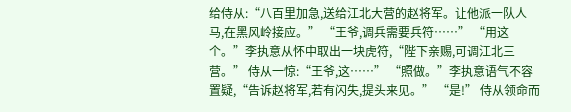给侍从:“八百里加急,送给江北大营的赵将军。让他派一队人马,在黑风岭接应。” “王爷,调兵需要兵符……” “用这个。”李执意从怀中取出一块虎符,“陛下亲赐,可调江北三营。” 侍从一惊:“王爷,这……” “照做。”李执意语气不容置疑,“告诉赵将军,若有闪失,提头来见。” “是!” 侍从领命而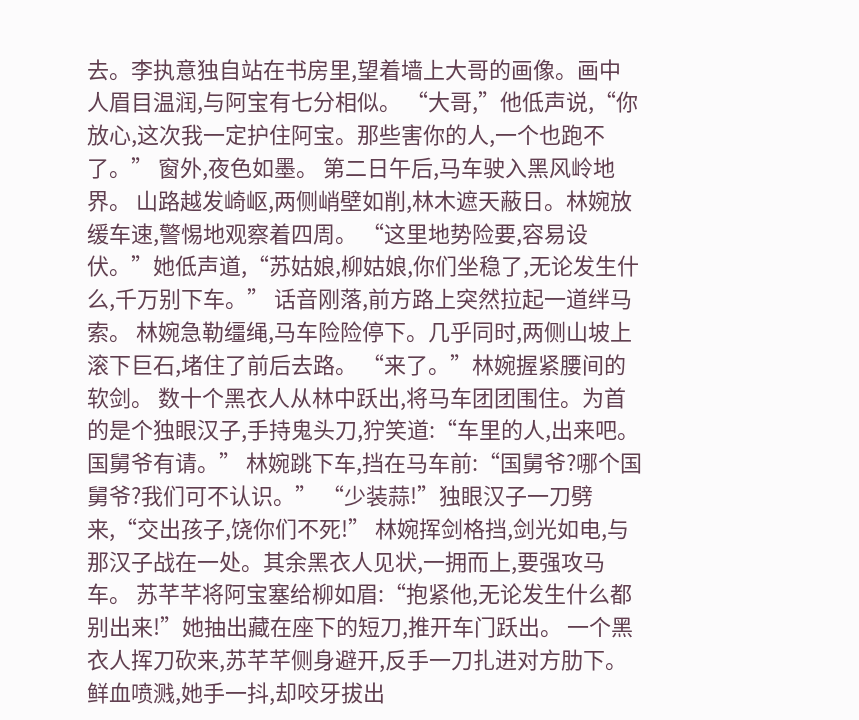去。李执意独自站在书房里,望着墙上大哥的画像。画中人眉目温润,与阿宝有七分相似。 “大哥,”他低声说,“你放心,这次我一定护住阿宝。那些害你的人,一个也跑不了。” 窗外,夜色如墨。 第二日午后,马车驶入黑风岭地界。 山路越发崎岖,两侧峭壁如削,林木遮天蔽日。林婉放缓车速,警惕地观察着四周。 “这里地势险要,容易设伏。”她低声道,“苏姑娘,柳姑娘,你们坐稳了,无论发生什么,千万别下车。” 话音刚落,前方路上突然拉起一道绊马索。 林婉急勒缰绳,马车险险停下。几乎同时,两侧山坡上滚下巨石,堵住了前后去路。 “来了。”林婉握紧腰间的软剑。 数十个黑衣人从林中跃出,将马车团团围住。为首的是个独眼汉子,手持鬼头刀,狞笑道:“车里的人,出来吧。国舅爷有请。” 林婉跳下车,挡在马车前:“国舅爷?哪个国舅爷?我们可不认识。” “少装蒜!”独眼汉子一刀劈来,“交出孩子,饶你们不死!” 林婉挥剑格挡,剑光如电,与那汉子战在一处。其余黑衣人见状,一拥而上,要强攻马车。 苏芊芊将阿宝塞给柳如眉:“抱紧他,无论发生什么都别出来!”她抽出藏在座下的短刀,推开车门跃出。 一个黑衣人挥刀砍来,苏芊芊侧身避开,反手一刀扎进对方肋下。鲜血喷溅,她手一抖,却咬牙拔出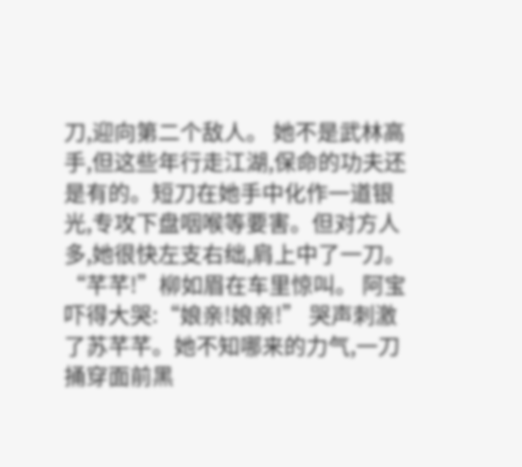刀,迎向第二个敌人。 她不是武林高手,但这些年行走江湖,保命的功夫还是有的。短刀在她手中化作一道银光,专攻下盘咽喉等要害。但对方人多,她很快左支右绌,肩上中了一刀。 “芊芊!”柳如眉在车里惊叫。 阿宝吓得大哭:“娘亲!娘亲!” 哭声刺激了苏芊芊。她不知哪来的力气,一刀捅穿面前黑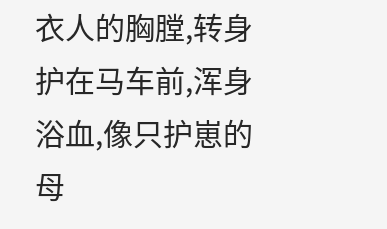衣人的胸膛,转身护在马车前,浑身浴血,像只护崽的母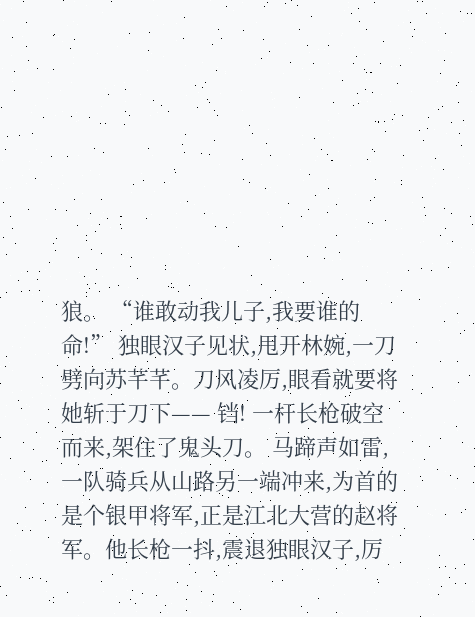狼。 “谁敢动我儿子,我要谁的命!” 独眼汉子见状,甩开林婉,一刀劈向苏芊芊。刀风凌厉,眼看就要将她斩于刀下—— 铛! 一杆长枪破空而来,架住了鬼头刀。 马蹄声如雷,一队骑兵从山路另一端冲来,为首的是个银甲将军,正是江北大营的赵将军。他长枪一抖,震退独眼汉子,厉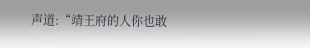声道:“靖王府的人你也敢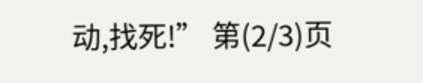动,找死!” 第(2/3)页